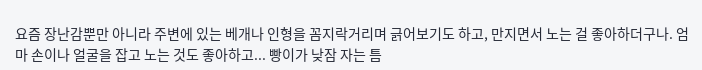요즘 장난감뿐만 아니라 주변에 있는 베개나 인형을 꼼지락거리며 긁어보기도 하고, 만지면서 노는 걸 좋아하더구나. 엄마 손이나 얼굴을 잡고 노는 것도 좋아하고... 빵이가 낮잠 자는 틈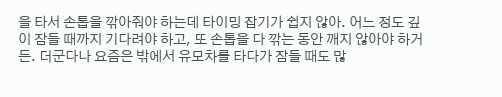을 타서 손톱을 깎아줘야 하는데 타이밍 잡기가 쉽지 않아. 어느 정도 깊이 잠들 때까지 기다려야 하고, 또 손톱을 다 깎는 동안 깨지 않아야 하거든. 더군다나 요즘은 밖에서 유모차를 타다가 잠들 때도 많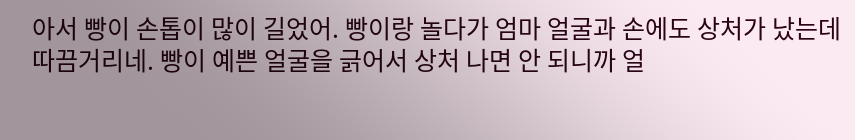아서 빵이 손톱이 많이 길었어. 빵이랑 놀다가 엄마 얼굴과 손에도 상처가 났는데 따끔거리네. 빵이 예쁜 얼굴을 긁어서 상처 나면 안 되니까 얼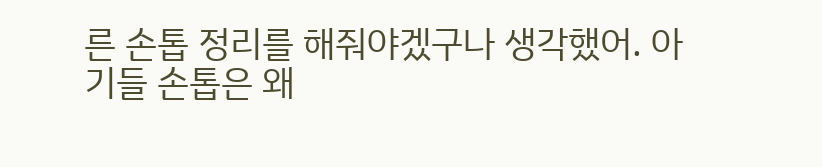른 손톱 정리를 해줘야겠구나 생각했어. 아기들 손톱은 왜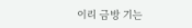이리 금방 기는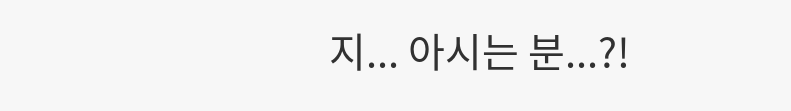지... 아시는 분...?!